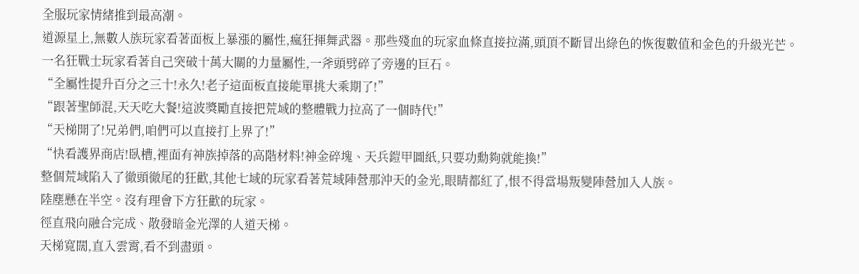全服玩家情緒推到最高潮。
道源星上,無數人族玩家看著面板上暴漲的屬性,瘋狂揮舞武器。那些殘血的玩家血條直接拉滿,頭頂不斷冒出綠色的恢復數值和金色的升級光芒。
一名狂戰士玩家看著自己突破十萬大關的力量屬性,一斧頭劈碎了旁邊的巨石。
“全屬性提升百分之三十!永久!老子這面板直接能單挑大乘期了!”
“跟著聖師混,天天吃大餐!這波獎勵直接把荒域的整體戰力拉高了一個時代!”
“天梯開了!兄弟們,咱們可以直接打上界了!”
“快看護界商店!臥槽,裡面有神族掉落的高階材料!神金碎塊、天兵鎧甲圖紙,只要功勳夠就能換!”
整個荒域陷入了徹頭徹尾的狂歡,其他七域的玩家看著荒域陣營那沖天的金光,眼睛都紅了,恨不得當場叛變陣營加入人族。
陸塵懸在半空。沒有理會下方狂歡的玩家。
徑直飛向融合完成、散發暗金光澤的人道天梯。
天梯寬闊,直入雲霄,看不到盡頭。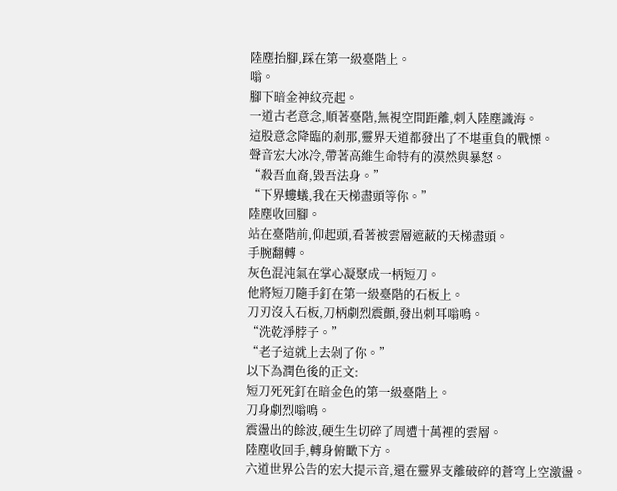陸塵抬腳,踩在第一級臺階上。
嗡。
腳下暗金神紋亮起。
一道古老意念,順著臺階,無視空間距離,刺入陸塵識海。
這股意念降臨的剎那,靈界天道都發出了不堪重負的戰慄。
聲音宏大冰冷,帶著高維生命特有的漠然與暴怒。
“殺吾血裔,毀吾法身。”
“下界螻蟻,我在天梯盡頭等你。”
陸塵收回腳。
站在臺階前,仰起頭,看著被雲層遮蔽的天梯盡頭。
手腕翻轉。
灰色混沌氣在掌心凝聚成一柄短刀。
他將短刀隨手釘在第一級臺階的石板上。
刀刃沒入石板,刀柄劇烈震顫,發出刺耳嗡鳴。
“洗乾淨脖子。”
“老子這就上去剁了你。”
以下為潤色後的正文:
短刀死死釘在暗金色的第一級臺階上。
刀身劇烈嗡鳴。
震盪出的餘波,硬生生切碎了周遭十萬裡的雲層。
陸塵收回手,轉身俯瞰下方。
六道世界公告的宏大提示音,還在靈界支離破碎的蒼穹上空激盪。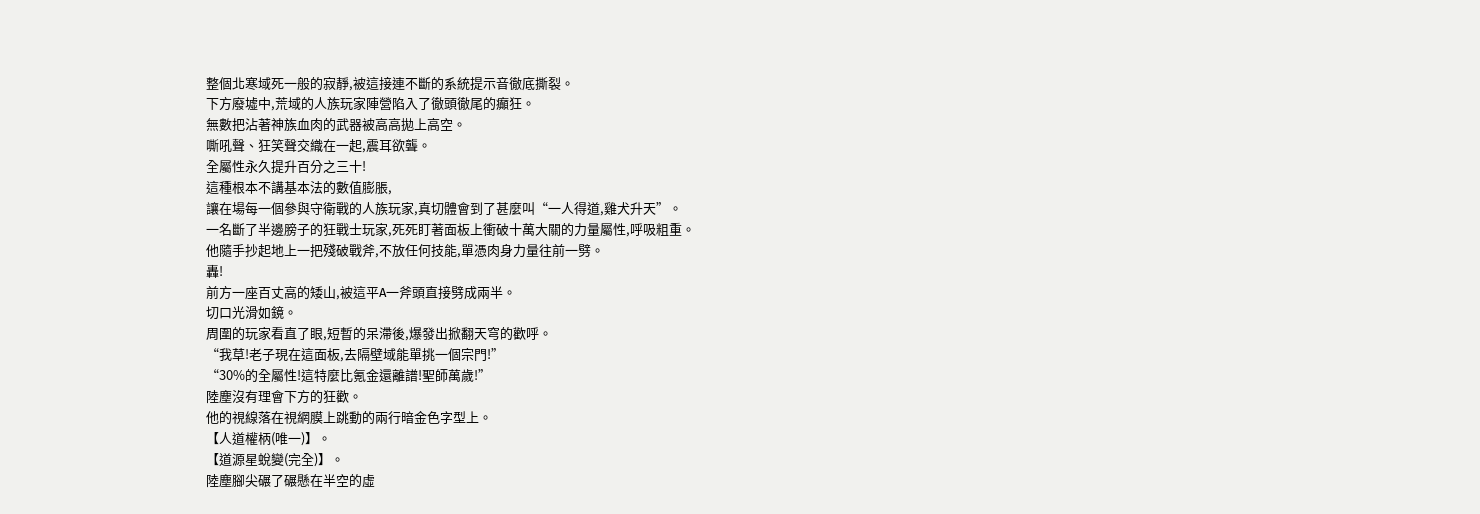整個北寒域死一般的寂靜,被這接連不斷的系統提示音徹底撕裂。
下方廢墟中,荒域的人族玩家陣營陷入了徹頭徹尾的癲狂。
無數把沾著神族血肉的武器被高高拋上高空。
嘶吼聲、狂笑聲交織在一起,震耳欲聾。
全屬性永久提升百分之三十!
這種根本不講基本法的數值膨脹,
讓在場每一個參與守衛戰的人族玩家,真切體會到了甚麼叫“一人得道,雞犬升天”。
一名斷了半邊膀子的狂戰士玩家,死死盯著面板上衝破十萬大關的力量屬性,呼吸粗重。
他隨手抄起地上一把殘破戰斧,不放任何技能,單憑肉身力量往前一劈。
轟!
前方一座百丈高的矮山,被這平A一斧頭直接劈成兩半。
切口光滑如鏡。
周圍的玩家看直了眼,短暫的呆滯後,爆發出掀翻天穹的歡呼。
“我草!老子現在這面板,去隔壁域能單挑一個宗門!”
“30%的全屬性!這特麼比氪金還離譜!聖師萬歲!”
陸塵沒有理會下方的狂歡。
他的視線落在視網膜上跳動的兩行暗金色字型上。
【人道權柄(唯一)】。
【道源星蛻變(完全)】。
陸塵腳尖碾了碾懸在半空的虛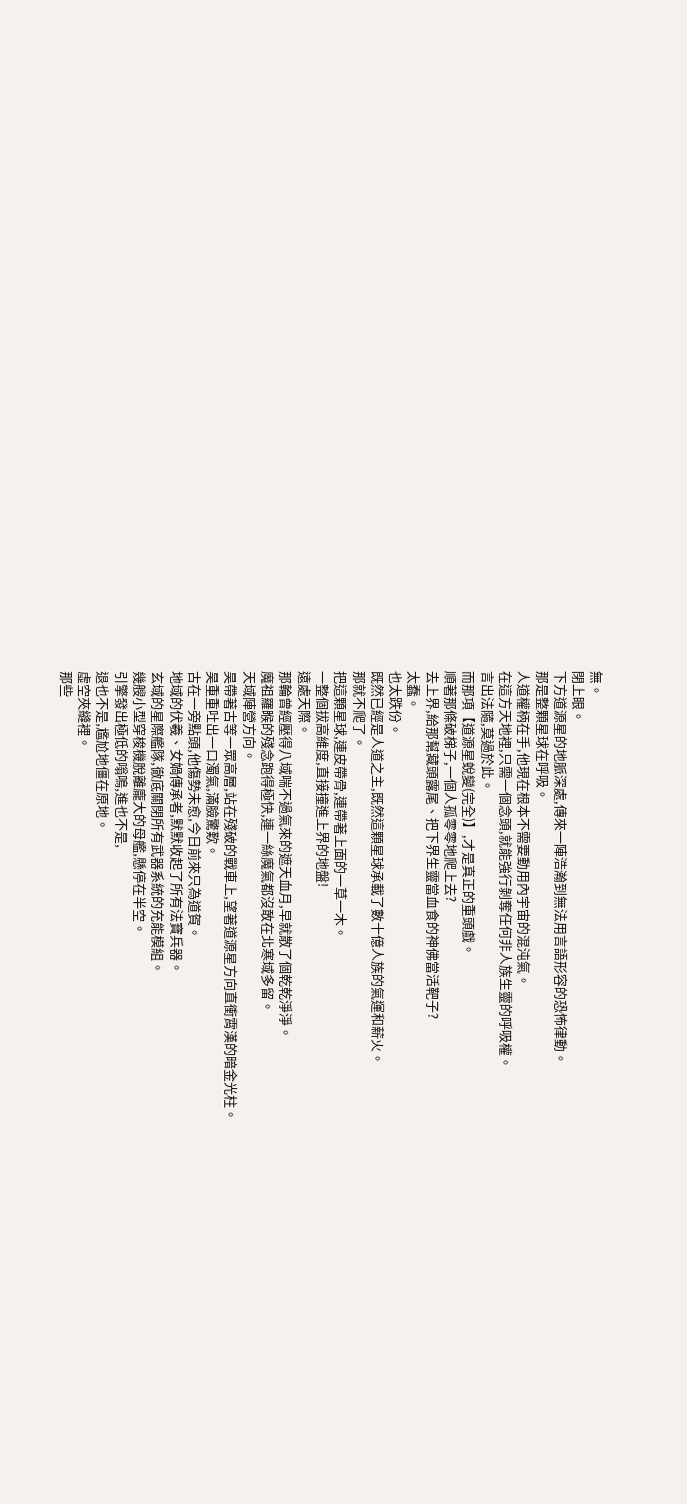無。
閉上眼。
下方道源星的地脈深處,傳來一陣浩瀚到無法用言語形容的恐怖律動。
那是整顆星球在呼吸。
人道權柄在手,他現在根本不需要動用內宇宙的混沌氣。
在這方天地裡,只需一個念頭,就能強行剝奪任何非人族生靈的呼吸權。
言出法隨,莫過於此。
而那項【道源星蛻變(完全)】,才是真正的重頭戲。
順著那條破梯子,一個人孤零零地爬上去?
去上界,給那幫藏頭露尾、把下界生靈當血食的神佛當活靶子?
太蠢。
也太跌份。
既然已經是人道之主,既然這顆星球承載了數十億人族的氣運和薪火。
那就不爬了。
把這顆星球,連皮帶骨,連帶著上面的一草一木。
一整個拔高維度,直接撞進上界的地盤!
遠處天際。
那輪曾經壓得八域喘不過氣來的遮天血月,早就散了個乾乾淨淨。
魔祖羅睺的殘念跑得極快,連一絲魔氣都沒敢在北寒域多留。
天域陣營方向。
昊帶著古等一眾高層,站在殘破的戰車上,望著道源星方向直衝霄漢的暗金光柱。
昊重重吐出一口濁氣,滿臉驚歎。
古在一旁點頭,他傷勢未愈,今日前來只為道賀。
地域的伏羲、女媧傳承者,默默收起了所有法寶兵器。
玄域的星際艦隊,徹底關閉所有武器系統的充能模組。
幾艘小型穿梭機脫離龐大的母艦,懸停在半空。
引擎發出極低的嗡鳴,進也不是,
退也不是,尷尬地僵在原地。
虛空夾縫裡。
那些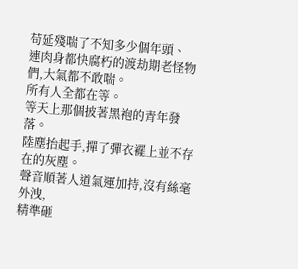苟延殘喘了不知多少個年頭、
連肉身都快腐朽的渡劫期老怪物們,大氣都不敢喘。
所有人全都在等。
等天上那個披著黑袍的青年發落。
陸塵抬起手,撣了彈衣襬上並不存在的灰塵。
聲音順著人道氣運加持,沒有絲毫外洩,
精準砸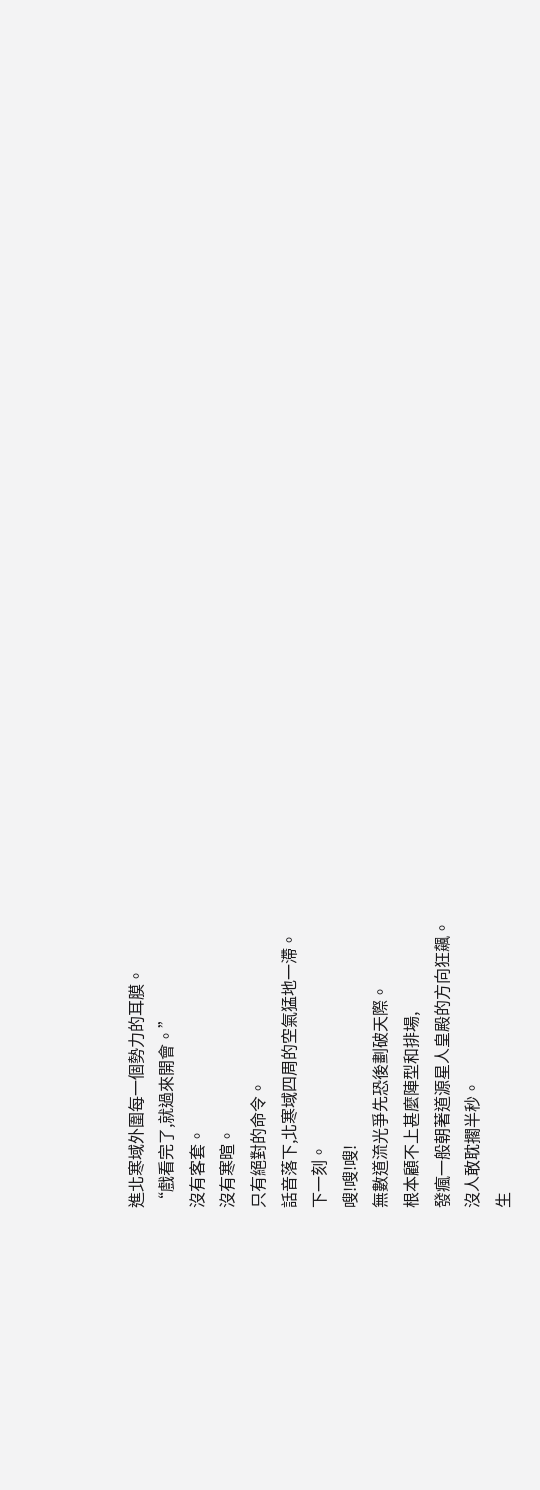進北寒域外圍每一個勢力的耳膜。
“戲看完了,就過來開會。”
沒有客套。
沒有寒暄。
只有絕對的命令。
話音落下,北寒域四周的空氣猛地一滯。
下一刻。
嗖!嗖!嗖!
無數道流光爭先恐後劃破天際。
根本顧不上甚麼陣型和排場,
發瘋一般朝著道源星人皇殿的方向狂飆。
沒人敢耽擱半秒。
生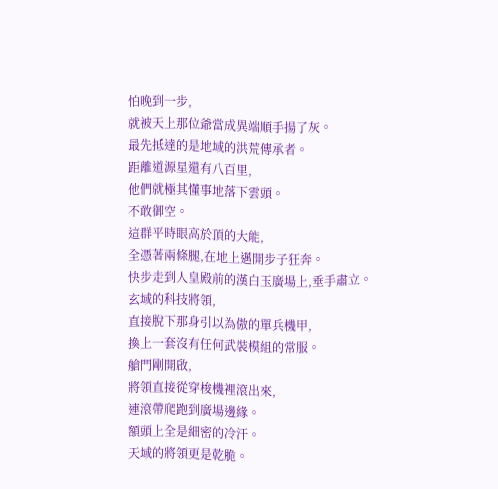怕晚到一步,
就被天上那位爺當成異端順手揚了灰。
最先抵達的是地域的洪荒傳承者。
距離道源星還有八百里,
他們就極其懂事地落下雲頭。
不敢御空。
這群平時眼高於頂的大能,
全憑著兩條腿,在地上邁開步子狂奔。
快步走到人皇殿前的漢白玉廣場上,垂手肅立。
玄域的科技將領,
直接脫下那身引以為傲的單兵機甲,
換上一套沒有任何武裝模組的常服。
艙門剛開啟,
將領直接從穿梭機裡滾出來,
連滾帶爬跑到廣場邊緣。
額頭上全是細密的冷汗。
天域的將領更是乾脆。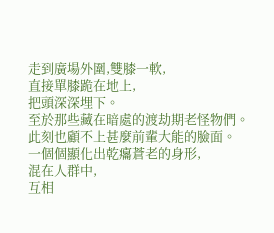走到廣場外圍,雙膝一軟,
直接單膝跪在地上,
把頭深深埋下。
至於那些藏在暗處的渡劫期老怪物們。
此刻也顧不上甚麼前輩大能的臉面。
一個個顯化出乾癟蒼老的身形,
混在人群中,
互相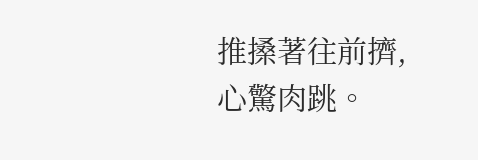推搡著往前擠,心驚肉跳。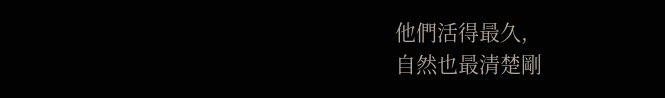他們活得最久,
自然也最清楚剛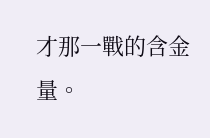才那一戰的含金量。